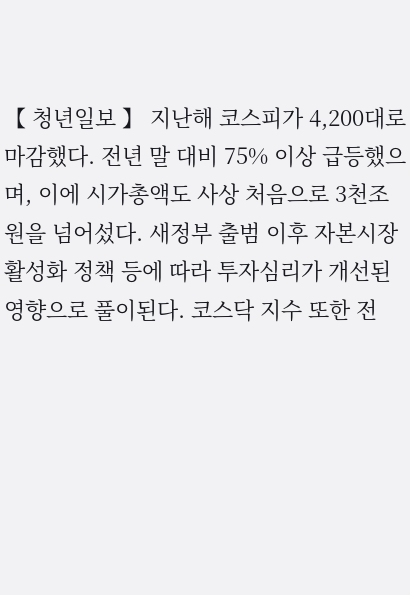【 청년일보 】 지난해 코스피가 4,200대로 마감했다. 전년 말 대비 75% 이상 급등했으며, 이에 시가총액도 사상 처음으로 3천조원을 넘어섰다. 새정부 출범 이후 자본시장 활성화 정책 등에 따라 투자심리가 개선된 영향으로 풀이된다. 코스닥 지수 또한 전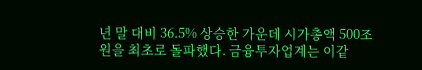년 말 대비 36.5% 상승한 가운데 시가총액 500조원을 최초로 돌파했다. 금융투자업계는 이같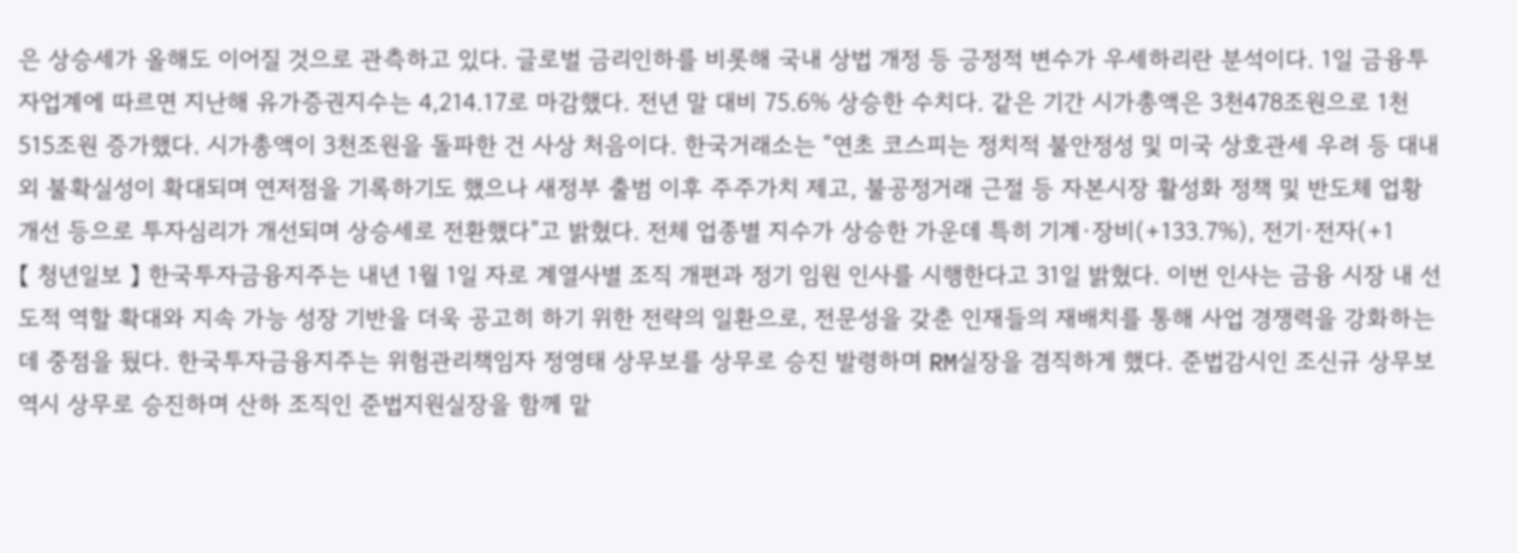은 상승세가 올해도 이어질 것으로 관측하고 있다. 글로벌 금리인하를 비롯해 국내 상법 개정 등 긍정적 변수가 우세하리란 분석이다. 1일 금융투자업계에 따르면 지난해 유가증권지수는 4,214.17로 마감했다. 전년 말 대비 75.6% 상승한 수치다. 같은 기간 시가총액은 3천478조원으로 1천515조원 증가했다. 시가총액이 3천조원을 돌파한 건 사상 처음이다. 한국거래소는 “연초 코스피는 정치적 불안정성 및 미국 상호관세 우려 등 대내외 불확실성이 확대되며 연저점을 기록하기도 했으나 새정부 출범 이후 주주가치 제고, 불공정거래 근절 등 자본시장 활성화 정책 및 반도체 업황 개선 등으로 투자심리가 개선되며 상승세로 전환했다”고 밝혔다. 전체 업종별 지수가 상승한 가운데 특히 기계·장비(+133.7%), 전기·전자(+1
【 청년일보 】 한국투자금융지주는 내년 1월 1일 자로 계열사별 조직 개편과 정기 임원 인사를 시행한다고 31일 밝혔다. 이번 인사는 금융 시장 내 선도적 역할 확대와 지속 가능 성장 기반을 더욱 공고히 하기 위한 전략의 일환으로, 전문성을 갖춘 인재들의 재배치를 통해 사업 경쟁력을 강화하는 데 중점을 뒀다. 한국투자금융지주는 위험관리책임자 정영태 상무보를 상무로 승진 발령하며 RM실장을 겸직하게 했다. 준법감시인 조신규 상무보 역시 상무로 승진하며 산하 조직인 준법지원실장을 함께 맡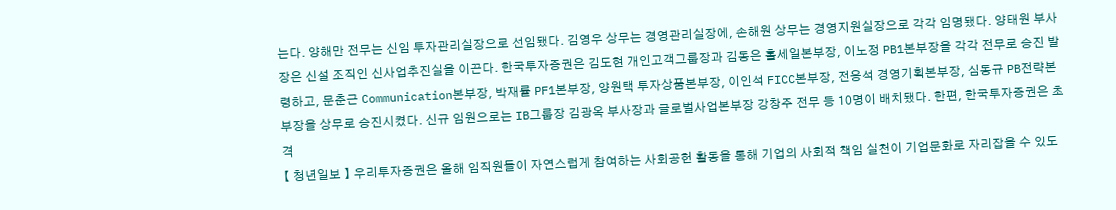는다. 양해만 전무는 신임 투자관리실장으로 선임됐다. 김영우 상무는 경영관리실장에, 손해원 상무는 경영지원실장으로 각각 임명됐다. 양태원 부사장은 신설 조직인 신사업추진실을 이끈다. 한국투자증권은 김도현 개인고객그룹장과 김동은 홀세일본부장, 이노정 PB1본부장을 각각 전무로 승진 발령하고, 문춘근 Communication본부장, 박재률 PF1본부장, 양원택 투자상품본부장, 이인석 FICC본부장, 전응석 경영기획본부장, 심동규 PB전략본부장을 상무로 승진시켰다. 신규 임원으로는 IB그룹장 김광옥 부사장과 글로벌사업본부장 강창주 전무 등 10명이 배치됐다. 한편, 한국투자증권은 초격
【 청년일보 】 우리투자증권은 올해 임직원들이 자연스럽게 참여하는 사회공헌 활동을 통해 기업의 사회적 책임 실천이 기업문화로 자리잡을 수 있도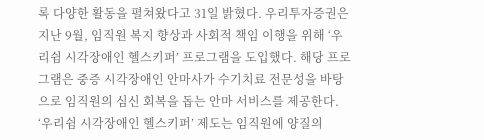록 다양한 활동을 펼쳐왔다고 31일 밝혔다. 우리투자증권은 지난 9월, 임직원 복지 향상과 사회적 책임 이행을 위해 ‘우리쉼 시각장애인 헬스키퍼’ 프로그램을 도입했다. 해당 프로그램은 중증 시각장애인 안마사가 수기치료 전문성을 바탕으로 임직원의 심신 회복을 돕는 안마 서비스를 제공한다. ‘우리쉼 시각장애인 헬스키퍼’ 제도는 임직원에 양질의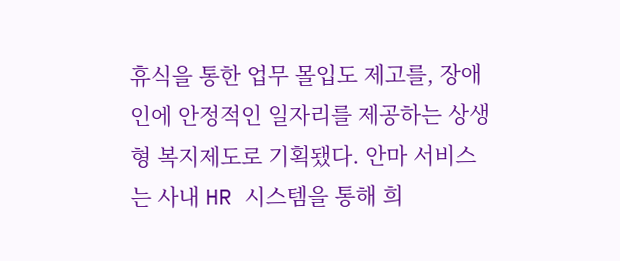휴식을 통한 업무 몰입도 제고를, 장애인에 안정적인 일자리를 제공하는 상생형 복지제도로 기획됐다. 안마 서비스는 사내 HR 시스템을 통해 희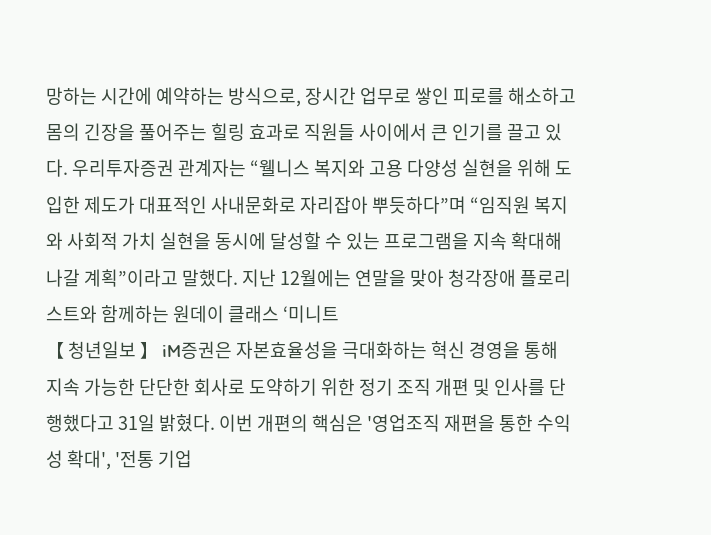망하는 시간에 예약하는 방식으로, 장시간 업무로 쌓인 피로를 해소하고 몸의 긴장을 풀어주는 힐링 효과로 직원들 사이에서 큰 인기를 끌고 있다. 우리투자증권 관계자는 “웰니스 복지와 고용 다양성 실현을 위해 도입한 제도가 대표적인 사내문화로 자리잡아 뿌듯하다”며 “임직원 복지와 사회적 가치 실현을 동시에 달성할 수 있는 프로그램을 지속 확대해 나갈 계획”이라고 말했다. 지난 12월에는 연말을 맞아 청각장애 플로리스트와 함께하는 원데이 클래스 ‘미니트
【 청년일보 】 iM증권은 자본효율성을 극대화하는 혁신 경영을 통해 지속 가능한 단단한 회사로 도약하기 위한 정기 조직 개편 및 인사를 단행했다고 31일 밝혔다. 이번 개편의 핵심은 '영업조직 재편을 통한 수익성 확대', '전통 기업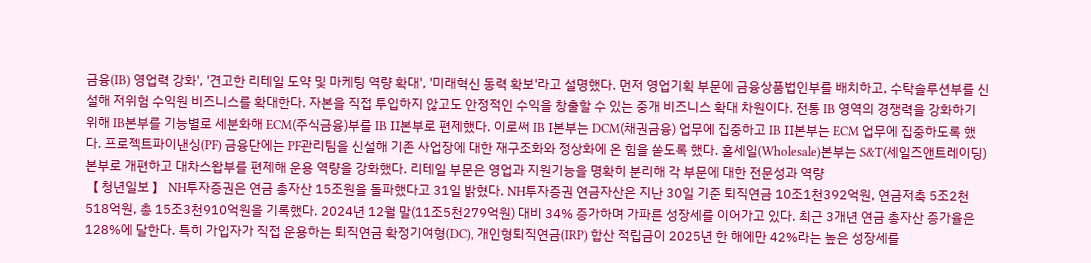금융(IB) 영업력 강화', '견고한 리테일 도약 및 마케팅 역량 확대', '미래혁신 동력 확보'라고 설명했다. 먼저 영업기획 부문에 금융상품법인부를 배치하고, 수탁솔루션부를 신설해 저위험 수익원 비즈니스를 확대한다. 자본을 직접 투입하지 않고도 안정적인 수익을 창출할 수 있는 중개 비즈니스 확대 차원이다. 전통 IB 영역의 경쟁력을 강화하기 위해 IB본부를 기능별로 세분화해 ECM(주식금융)부를 IB Ⅱ본부로 편제했다. 이로써 IB Ⅰ본부는 DCM(채권금융) 업무에 집중하고 IB Ⅱ본부는 ECM 업무에 집중하도록 했다. 프로젝트파이낸싱(PF) 금융단에는 PF관리팀을 신설해 기존 사업장에 대한 재구조화와 정상화에 온 힘을 쏟도록 했다. 홀세일(Wholesale)본부는 S&T(세일즈앤트레이딩)본부로 개편하고 대차스왑부를 편제해 운용 역량을 강화했다. 리테일 부문은 영업과 지원기능을 명확히 분리해 각 부문에 대한 전문성과 역량
【 청년일보 】 NH투자증권은 연금 총자산 15조원을 돌파했다고 31일 밝혔다. NH투자증권 연금자산은 지난 30일 기준 퇴직연금 10조1천392억원, 연금저축 5조2천518억원, 총 15조3천910억원을 기록했다. 2024년 12월 말(11조5천279억원) 대비 34% 증가하며 가파른 성장세를 이어가고 있다. 최근 3개년 연금 총자산 증가율은 128%에 달한다. 특히 가입자가 직접 운용하는 퇴직연금 확정기여형(DC), 개인형퇴직연금(IRP) 합산 적립금이 2025년 한 해에만 42%라는 높은 성장세를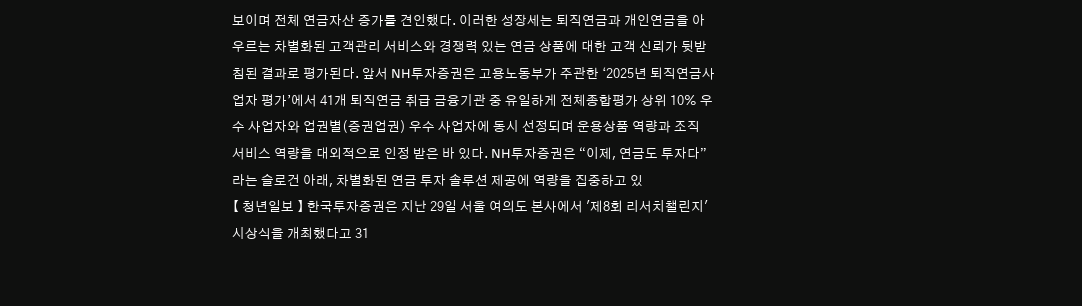보이며 전체 연금자산 증가를 견인했다. 이러한 성장세는 퇴직연금과 개인연금을 아우르는 차별화된 고객관리 서비스와 경쟁력 있는 연금 상품에 대한 고객 신뢰가 뒷받침된 결과로 평가된다. 앞서 NH투자증권은 고용노동부가 주관한 ‘2025년 퇴직연금사업자 평가’에서 41개 퇴직연금 취급 금융기관 중 유일하게 전체종합평가 상위 10% 우수 사업자와 업권별(증권업권) 우수 사업자에 동시 선정되며 운용상품 역량과 조직 서비스 역량을 대외적으로 인정 받은 바 있다. NH투자증권은 “이제, 연금도 투자다”라는 슬로건 아래, 차별화된 연금 투자 솔루션 제공에 역량을 집중하고 있
【 청년일보 】 한국투자증권은 지난 29일 서울 여의도 본사에서 '제8회 리서치챌린지' 시상식을 개최했다고 31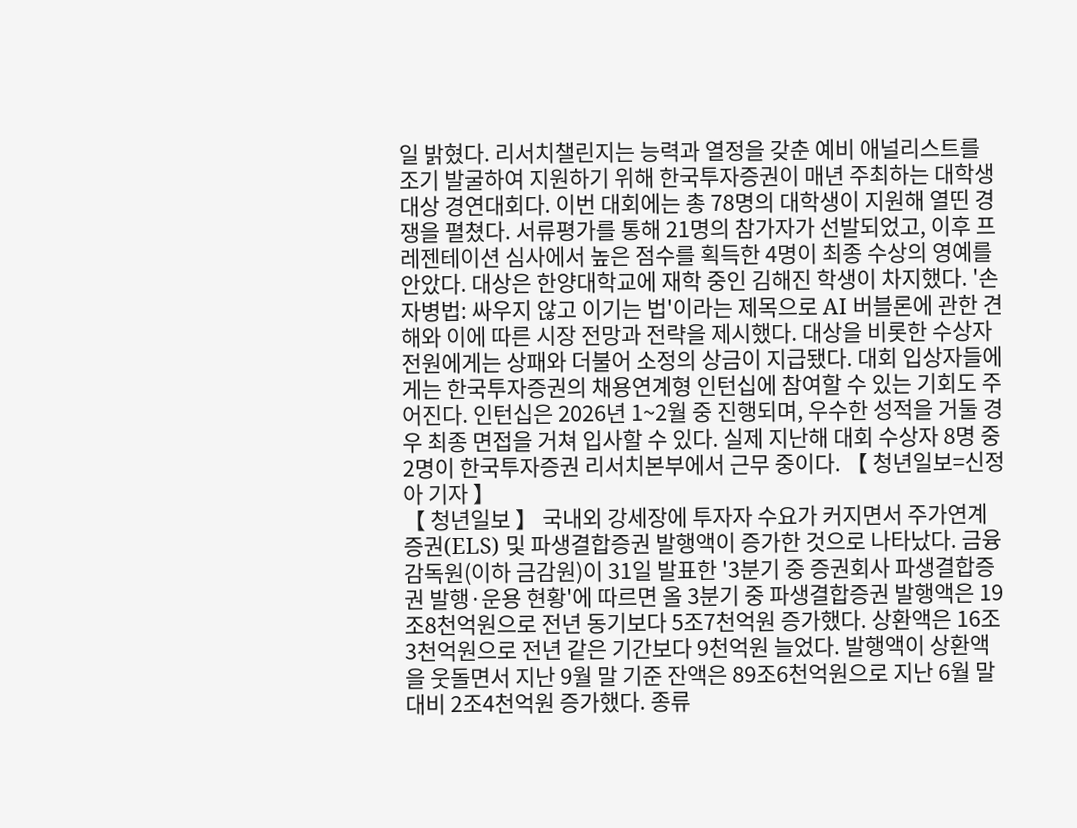일 밝혔다. 리서치챌린지는 능력과 열정을 갖춘 예비 애널리스트를 조기 발굴하여 지원하기 위해 한국투자증권이 매년 주최하는 대학생 대상 경연대회다. 이번 대회에는 총 78명의 대학생이 지원해 열띤 경쟁을 펼쳤다. 서류평가를 통해 21명의 참가자가 선발되었고, 이후 프레젠테이션 심사에서 높은 점수를 획득한 4명이 최종 수상의 영예를 안았다. 대상은 한양대학교에 재학 중인 김해진 학생이 차지했다. '손자병법: 싸우지 않고 이기는 법'이라는 제목으로 AI 버블론에 관한 견해와 이에 따른 시장 전망과 전략을 제시했다. 대상을 비롯한 수상자 전원에게는 상패와 더불어 소정의 상금이 지급됐다. 대회 입상자들에게는 한국투자증권의 채용연계형 인턴십에 참여할 수 있는 기회도 주어진다. 인턴십은 2026년 1~2월 중 진행되며, 우수한 성적을 거둘 경우 최종 면접을 거쳐 입사할 수 있다. 실제 지난해 대회 수상자 8명 중 2명이 한국투자증권 리서치본부에서 근무 중이다. 【 청년일보=신정아 기자 】
【 청년일보 】 국내외 강세장에 투자자 수요가 커지면서 주가연계증권(ELS) 및 파생결합증권 발행액이 증가한 것으로 나타났다. 금융감독원(이하 금감원)이 31일 발표한 '3분기 중 증권회사 파생결합증권 발행·운용 현황'에 따르면 올 3분기 중 파생결합증권 발행액은 19조8천억원으로 전년 동기보다 5조7천억원 증가했다. 상환액은 16조3천억원으로 전년 같은 기간보다 9천억원 늘었다. 발행액이 상환액을 웃돌면서 지난 9월 말 기준 잔액은 89조6천억원으로 지난 6월 말 대비 2조4천억원 증가했다. 종류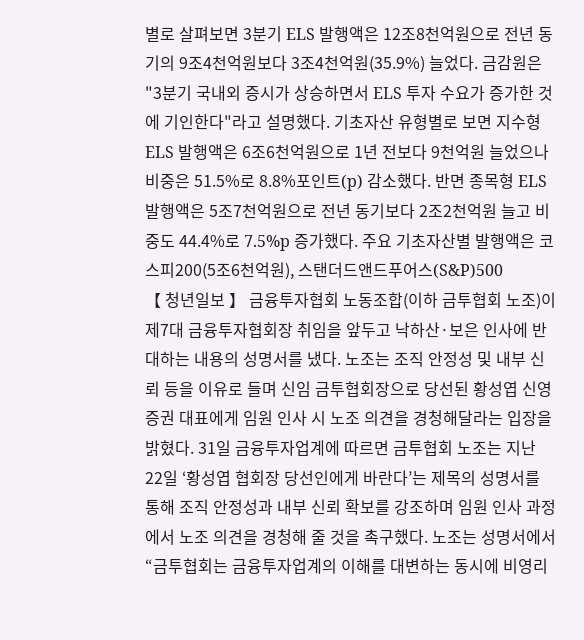별로 살펴보면 3분기 ELS 발행액은 12조8천억원으로 전년 동기의 9조4천억원보다 3조4천억원(35.9%) 늘었다. 금감원은 "3분기 국내외 증시가 상승하면서 ELS 투자 수요가 증가한 것에 기인한다"라고 설명했다. 기초자산 유형별로 보면 지수형 ELS 발행액은 6조6천억원으로 1년 전보다 9천억원 늘었으나 비중은 51.5%로 8.8%포인트(p) 감소했다. 반면 종목형 ELS 발행액은 5조7천억원으로 전년 동기보다 2조2천억원 늘고 비중도 44.4%로 7.5%p 증가했다. 주요 기초자산별 발행액은 코스피200(5조6천억원), 스탠더드앤드푸어스(S&P)500
【 청년일보 】 금융투자협회 노동조합(이하 금투협회 노조)이 제7대 금융투자협회장 취임을 앞두고 낙하산·보은 인사에 반대하는 내용의 성명서를 냈다. 노조는 조직 안정성 및 내부 신뢰 등을 이유로 들며 신임 금투협회장으로 당선된 황성엽 신영증권 대표에게 임원 인사 시 노조 의견을 경청해달라는 입장을 밝혔다. 31일 금융투자업계에 따르면 금투협회 노조는 지난 22일 ‘황성엽 협회장 당선인에게 바란다’는 제목의 성명서를 통해 조직 안정성과 내부 신뢰 확보를 강조하며 임원 인사 과정에서 노조 의견을 경청해 줄 것을 촉구했다. 노조는 성명서에서 “금투협회는 금융투자업계의 이해를 대변하는 동시에 비영리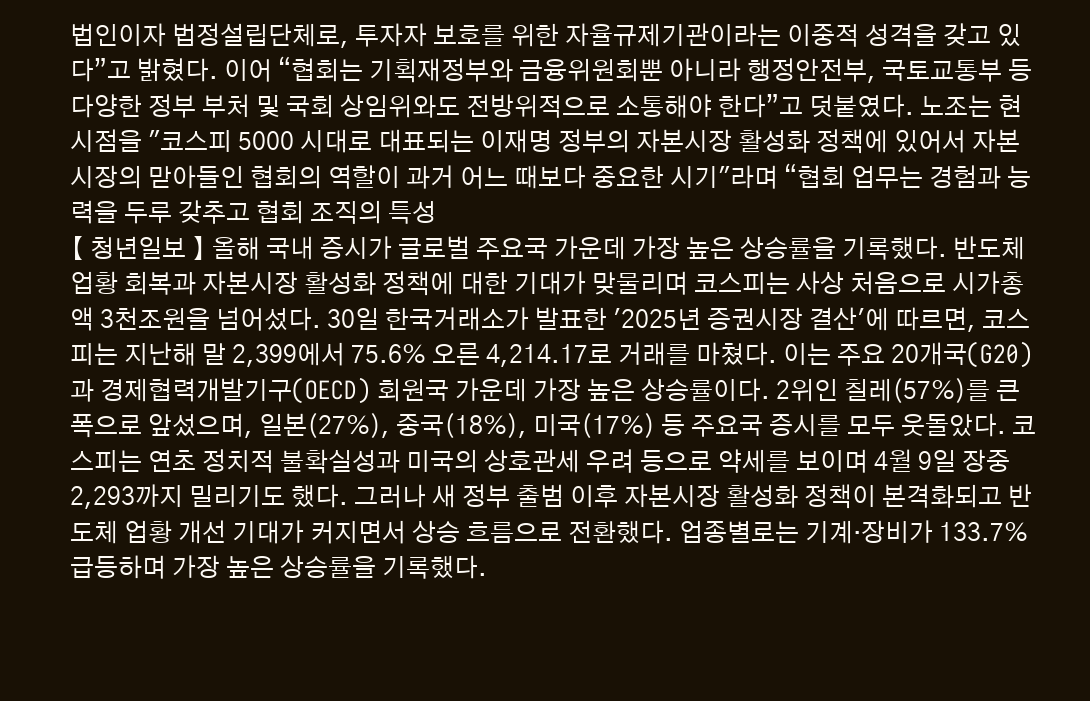법인이자 법정설립단체로, 투자자 보호를 위한 자율규제기관이라는 이중적 성격을 갖고 있다”고 밝혔다. 이어 “협회는 기획재정부와 금융위원회뿐 아니라 행정안전부, 국토교통부 등 다양한 정부 부처 및 국회 상임위와도 전방위적으로 소통해야 한다”고 덧붙였다. 노조는 현 시점을 "코스피 5000 시대로 대표되는 이재명 정부의 자본시장 활성화 정책에 있어서 자본시장의 맏아들인 협회의 역할이 과거 어느 때보다 중요한 시기"라며 “협회 업무는 경험과 능력을 두루 갖추고 협회 조직의 특성
【 청년일보 】 올해 국내 증시가 글로벌 주요국 가운데 가장 높은 상승률을 기록했다. 반도체 업황 회복과 자본시장 활성화 정책에 대한 기대가 맞물리며 코스피는 사상 처음으로 시가총액 3천조원을 넘어섰다. 30일 한국거래소가 발표한 '2025년 증권시장 결산'에 따르면, 코스피는 지난해 말 2,399에서 75.6% 오른 4,214.17로 거래를 마쳤다. 이는 주요 20개국(G20)과 경제협력개발기구(OECD) 회원국 가운데 가장 높은 상승률이다. 2위인 칠레(57%)를 큰 폭으로 앞섰으며, 일본(27%), 중국(18%), 미국(17%) 등 주요국 증시를 모두 웃돌았다. 코스피는 연초 정치적 불확실성과 미국의 상호관세 우려 등으로 약세를 보이며 4월 9일 장중 2,293까지 밀리기도 했다. 그러나 새 정부 출범 이후 자본시장 활성화 정책이 본격화되고 반도체 업황 개선 기대가 커지면서 상승 흐름으로 전환했다. 업종별로는 기계·장비가 133.7% 급등하며 가장 높은 상승률을 기록했다.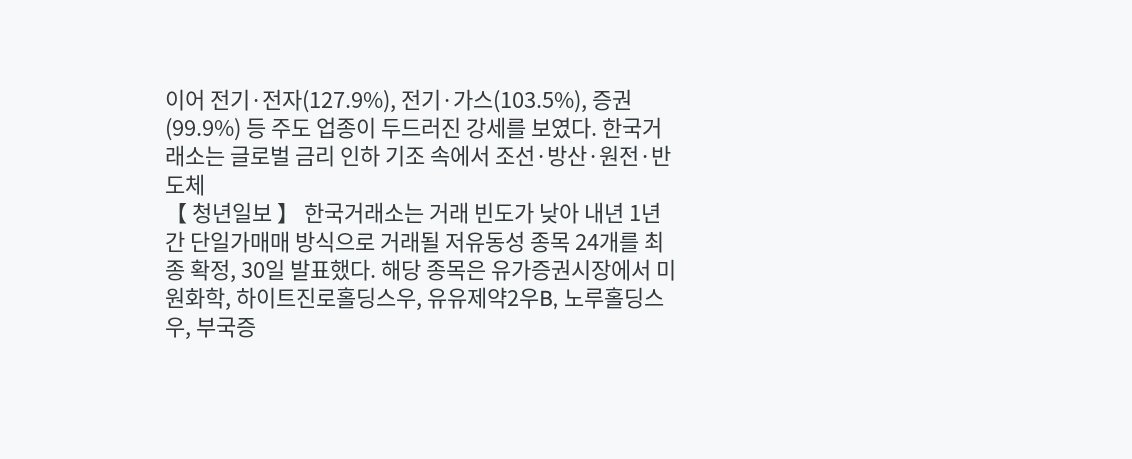이어 전기·전자(127.9%), 전기·가스(103.5%), 증권(99.9%) 등 주도 업종이 두드러진 강세를 보였다. 한국거래소는 글로벌 금리 인하 기조 속에서 조선·방산·원전·반도체
【 청년일보 】 한국거래소는 거래 빈도가 낮아 내년 1년간 단일가매매 방식으로 거래될 저유동성 종목 24개를 최종 확정, 30일 발표했다. 해당 종목은 유가증권시장에서 미원화학, 하이트진로홀딩스우, 유유제약2우B, 노루홀딩스우, 부국증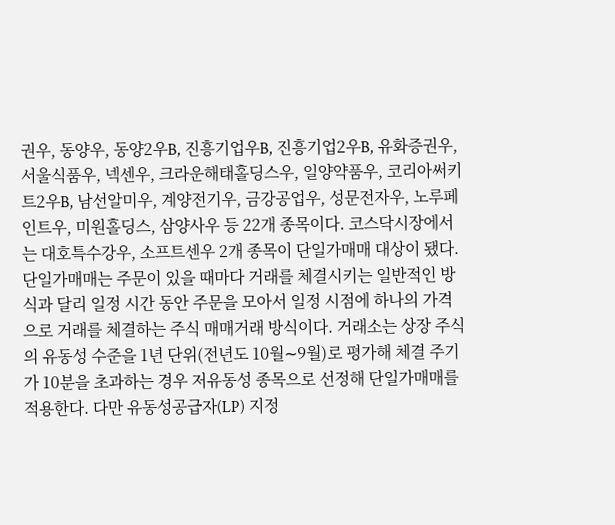권우, 동양우, 동양2우B, 진흥기업우B, 진흥기업2우B, 유화증권우, 서울식품우, 넥센우, 크라운해태홀딩스우, 일양약품우, 코리아써키트2우B, 남선알미우, 계양전기우, 금강공업우, 성문전자우, 노루페인트우, 미원홀딩스, 삼양사우 등 22개 종목이다. 코스닥시장에서는 대호특수강우, 소프트센우 2개 종목이 단일가매매 대상이 됐다. 단일가매매는 주문이 있을 때마다 거래를 체결시키는 일반적인 방식과 달리 일정 시간 동안 주문을 모아서 일정 시점에 하나의 가격으로 거래를 체결하는 주식 매매거래 방식이다. 거래소는 상장 주식의 유동성 수준을 1년 단위(전년도 10월∼9월)로 평가해 체결 주기가 10분을 초과하는 경우 저유동성 종목으로 선정해 단일가매매를 적용한다. 다만 유동성공급자(LP) 지정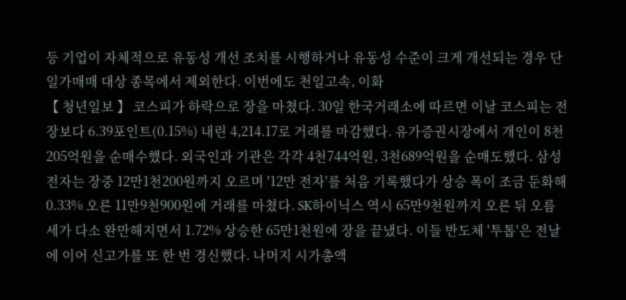등 기업이 자체적으로 유동성 개선 조치를 시행하거나 유동성 수준이 크게 개선되는 경우 단일가매매 대상 종목에서 제외한다. 이번에도 천일고속, 이화
【 청년일보 】 코스피가 하락으로 장을 마쳤다. 30일 한국거래소에 따르면 이날 코스피는 전장보다 6.39포인트(0.15%) 내린 4,214.17로 거래를 마감했다. 유가증권시장에서 개인이 8천205억원을 순매수했다. 외국인과 기관은 각각 4천744억원, 3천689억원을 순매도했다. 삼성전자는 장중 12만1천200원까지 오르며 '12만 전자'를 처음 기록했다가 상승 폭이 조금 둔화해 0.33% 오른 11만9천900원에 거래를 마쳤다. SK하이닉스 역시 65만9천원까지 오른 뒤 오름세가 다소 완만해지면서 1.72% 상승한 65만1천원에 장을 끝냈다. 이들 반도체 '투톱'은 전날에 이어 신고가를 또 한 번 경신했다. 나머지 시가총액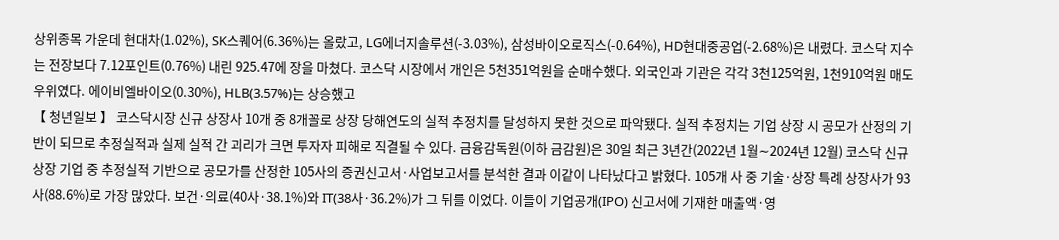상위종목 가운데 현대차(1.02%), SK스퀘어(6.36%)는 올랐고, LG에너지솔루션(-3.03%), 삼성바이오로직스(-0.64%), HD현대중공업(-2.68%)은 내렸다. 코스닥 지수는 전장보다 7.12포인트(0.76%) 내린 925.47에 장을 마쳤다. 코스닥 시장에서 개인은 5천351억원을 순매수했다. 외국인과 기관은 각각 3천125억원, 1천910억원 매도 우위였다. 에이비엘바이오(0.30%), HLB(3.57%)는 상승했고
【 청년일보 】 코스닥시장 신규 상장사 10개 중 8개꼴로 상장 당해연도의 실적 추정치를 달성하지 못한 것으로 파악됐다. 실적 추정치는 기업 상장 시 공모가 산정의 기반이 되므로 추정실적과 실제 실적 간 괴리가 크면 투자자 피해로 직결될 수 있다. 금융감독원(이하 금감원)은 30일 최근 3년간(2022년 1월∼2024년 12월) 코스닥 신규 상장 기업 중 추정실적 기반으로 공모가를 산정한 105사의 증권신고서·사업보고서를 분석한 결과 이같이 나타났다고 밝혔다. 105개 사 중 기술·상장 특례 상장사가 93사(88.6%)로 가장 많았다. 보건·의료(40사·38.1%)와 IT(38사·36.2%)가 그 뒤를 이었다. 이들이 기업공개(IPO) 신고서에 기재한 매출액·영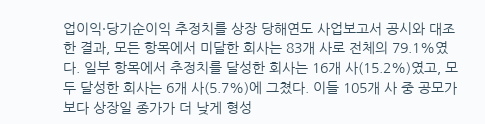업이익·당기순이익 추정치를 상장 당해연도 사업보고서 공시와 대조한 결과, 모든 항목에서 미달한 회사는 83개 사로 전체의 79.1%였다. 일부 항목에서 추정치를 달성한 회사는 16개 사(15.2%)였고, 모두 달성한 회사는 6개 사(5.7%)에 그쳤다. 이들 105개 사 중 공모가보다 상장일 종가가 더 낮게 형성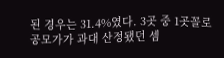된 경우는 31.4%였다. 3곳 중 1곳꼴로 공모가가 과대 산정됐던 셈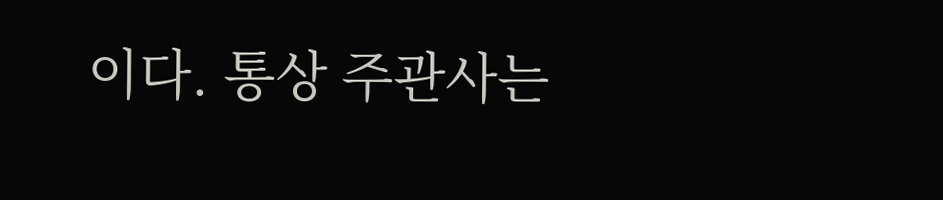이다. 통상 주관사는